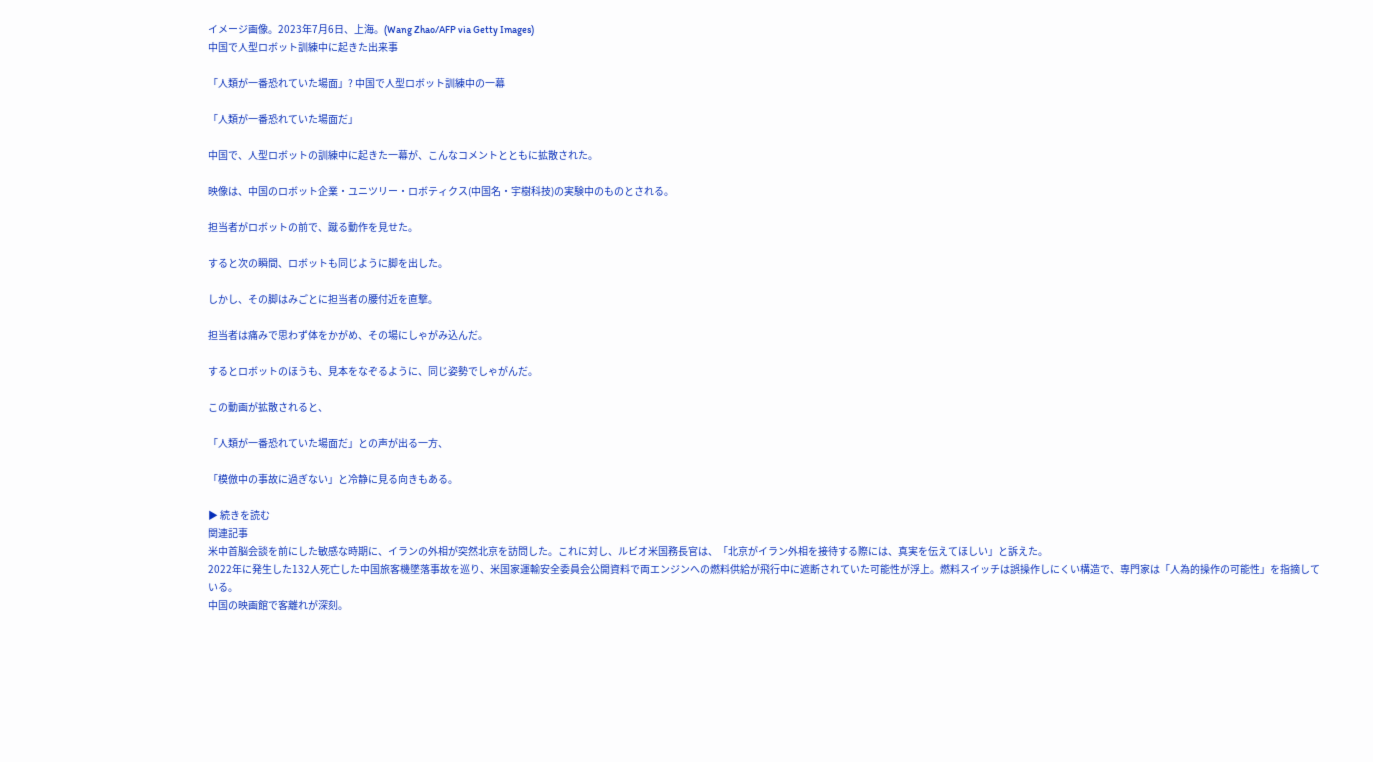イメージ画像。2023年7月6日、上海。(Wang Zhao/AFP via Getty Images)
中国で人型ロボット訓練中に起きた出来事

「人類が一番恐れていた場面」? 中国で人型ロボット訓練中の一幕

「人類が一番恐れていた場面だ」

中国で、人型ロボットの訓練中に起きた一幕が、こんなコメントとともに拡散された。

映像は、中国のロボット企業・ユニツリー・ロボティクス(中国名・宇樹科技)の実験中のものとされる。

担当者がロボットの前で、蹴る動作を見せた。

すると次の瞬間、ロボットも同じように脚を出した。

しかし、その脚はみごとに担当者の腰付近を直撃。

担当者は痛みで思わず体をかがめ、その場にしゃがみ込んだ。

するとロボットのほうも、見本をなぞるように、同じ姿勢でしゃがんだ。

この動画が拡散されると、

「人類が一番恐れていた場面だ」との声が出る一方、

「模倣中の事故に過ぎない」と冷静に見る向きもある。

▶ 続きを読む
関連記事
米中首脳会談を前にした敏感な時期に、イランの外相が突然北京を訪問した。これに対し、ルビオ米国務長官は、「北京がイラン外相を接待する際には、真実を伝えてほしい」と訴えた。
2022年に発生した132人死亡した中国旅客機墜落事故を巡り、米国家運輸安全委員会公開資料で両エンジンへの燃料供給が飛行中に遮断されていた可能性が浮上。燃料スイッチは誤操作しにくい構造で、専門家は「人為的操作の可能性」を指摘している。
中国の映画館で客離れが深刻。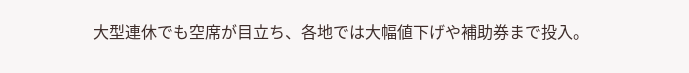大型連休でも空席が目立ち、各地では大幅値下げや補助券まで投入。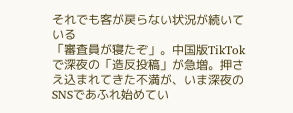それでも客が戻らない状況が続いている
「審査員が寝たぞ」。中国版TikTokで深夜の「造反投稿」が急増。押さえ込まれてきた不満が、いま深夜のSNSであふれ始めてい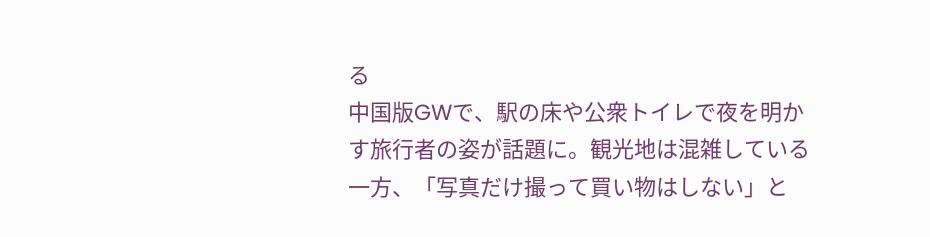る
中国版GWで、駅の床や公衆トイレで夜を明かす旅行者の姿が話題に。観光地は混雑している一方、「写真だけ撮って買い物はしない」と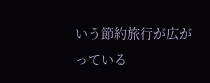いう節約旅行が広がっている